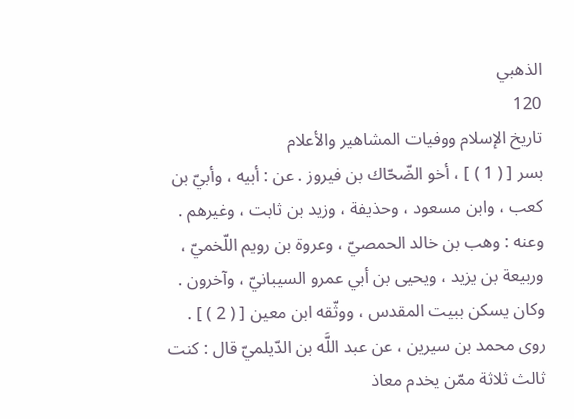الذهبي
120
تاريخ الإسلام ووفيات المشاهير والأعلام
بسر [ ( 1 ) ] ، أخو الضّحّاك بن فيروز . عن : أبيه ، وأبيّ بن كعب ، وابن مسعود ، وحذيفة ، وزيد بن ثابت ، وغيرهم . وعنه : وهب بن خالد الحمصيّ ، وعروة بن رويم اللّخميّ ، وربيعة بن يزيد ، ويحيى بن أبي عمرو السيبانيّ ، وآخرون . وكان يسكن ببيت المقدس ، ووثّقه ابن معين [ ( 2 ) ] . روى محمد بن سيرين ، عن عبد اللَّه بن الدّيلميّ قال : كنت ثالث ثلاثة ممّن يخدم معاذ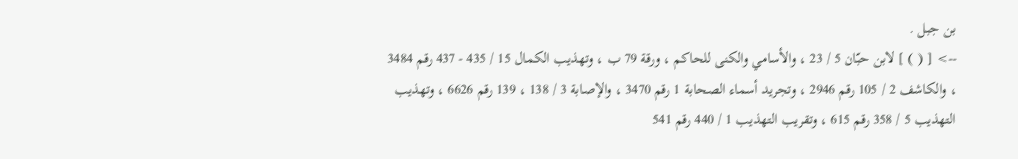بن جبل .
--> [ ( ) ] لابن حبّان 5 / 23 ، والأسامي والكنى للحاكم ، ورقة 79 ب ، وتهذيب الكمال 15 / 435 - 437 رقم 3484 ، والكاشف 2 / 105 رقم 2946 ، وتجريد أسماء الصحابة 1 رقم 3470 ، والإصابة 3 / 138 ، 139 رقم 6626 ، وتهذيب التهذيب 5 / 358 رقم 615 ، وتقريب التهذيب 1 / 440 رقم 541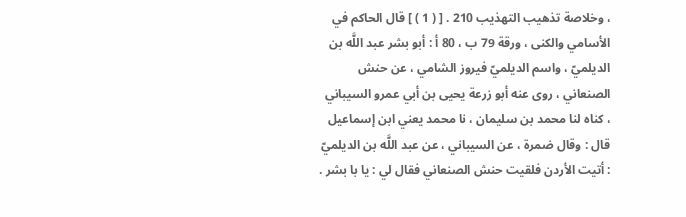، وخلاصة تذهيب التهذيب 210 . [ ( 1 ) ] قال الحاكم في الأسامي والكنى ، ورقة 79 ب ، 80 أ : أبو بشر عبد اللَّه بن الديلميّ ، واسم الديلميّ فيروز الشامي ، عن حنش الصنعاني ، روى عنه أبو زرعة يحيى بن أبي عمرو السيباني ، كناه لنا محمد بن سليمان ، نا محمد يعني ابن إسماعيل قال : وقال ضمرة ، عن السيباني ، عن عبد اللَّه بن الديلميّ : أتيت الأردن فلقيت حنش الصنعاني فقال لي : يا با بشر .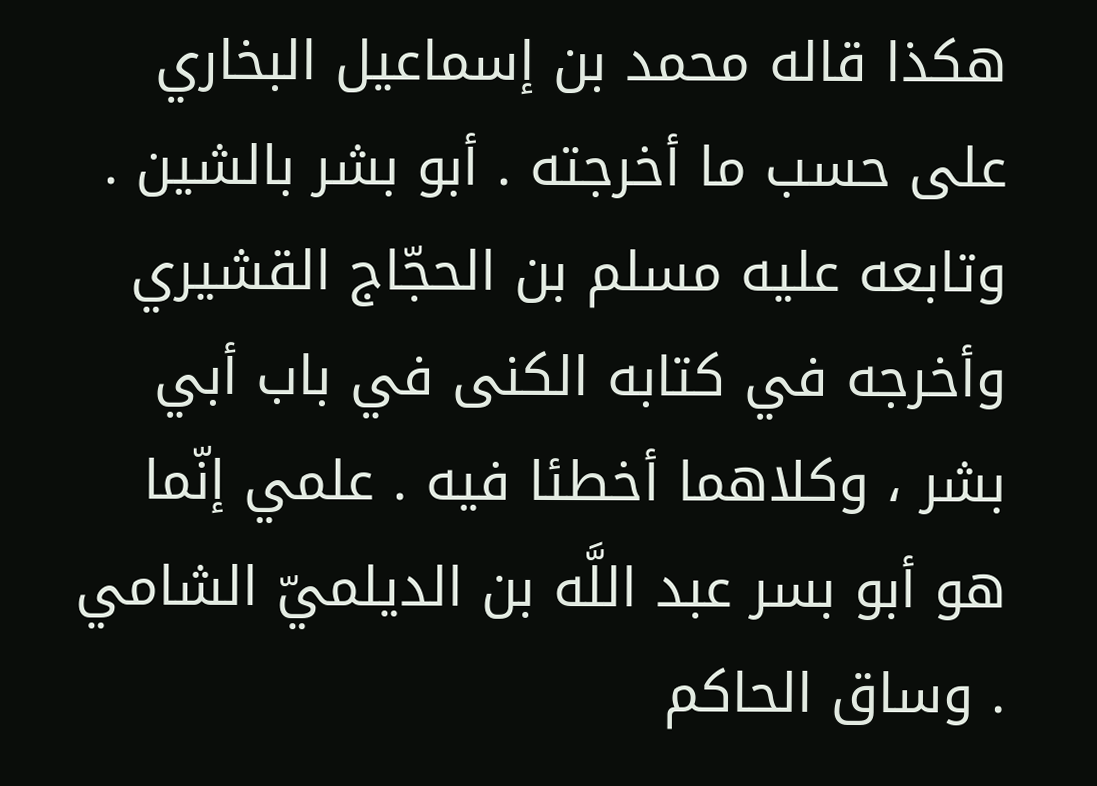هكذا قاله محمد بن إسماعيل البخاري على حسب ما أخرجته . أبو بشر بالشين . وتابعه عليه مسلم بن الحجّاج القشيري وأخرجه في كتابه الكنى في باب أبي بشر ، وكلاهما أخطئا فيه . علمي إنّما هو أبو بسر عبد اللَّه بن الديلميّ الشامي . وساق الحاكم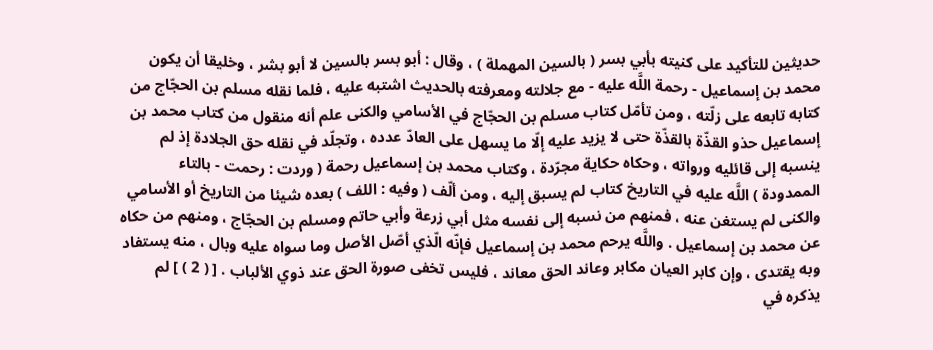حديثين للتأكيد على كنيته بأبي بسر ( بالسين المهملة ) ، وقال : أبو بسر بالسين لا أبو بشر ، وخليقا أن يكون محمد بن إسماعيل - رحمة اللَّه عليه - مع جلالته ومعرفته بالحديث اشتبه عليه ، فلما نقله مسلم بن الحجّاج من كتابه تابعه على زلّته ، ومن تأمّل كتاب مسلم بن الحجّاج في الأسامي والكنى علم أنه منقول من كتاب محمد بن إسماعيل حذو القذّة بالقذّة حتى لا يزيد عليه إلّا ما يسهل على العادّ عدده ، وتجلّد في نقله حق الجلادة إذ لم ينسبه إلى قائليه ورواته ، وحكاه حكاية مجرّدة ، وكتاب محمد بن إسماعيل رحمة ( وردت : رحمت - بالتاء الممدودة ) اللَّه عليه في التاريخ كتاب لم يسبق إليه ، ومن ألّف ( وفيه : اللف ) بعده شيئا من التاريخ أو الأسامي والكنى لم يستغن عنه ، فمنهم من نسبه إلى نفسه مثل أبي زرعة وأبي حاتم ومسلم بن الحجّاج ، ومنهم من حكاه عن محمد بن إسماعيل . واللَّه يرحم محمد بن إسماعيل فإنّه الّذي أصّل الأصل وما سواه عليه وبال ، منه يستفاد وبه يقتدى ، وإن كابر العيان مكابر وعاند الحق معاند ، فليس تخفى صورة الحق عند ذوي الألباب . [ ( 2 ) ] لم يذكره في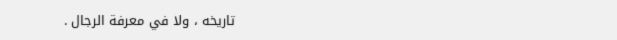تاريخه ، ولا في معرفة الرجال .